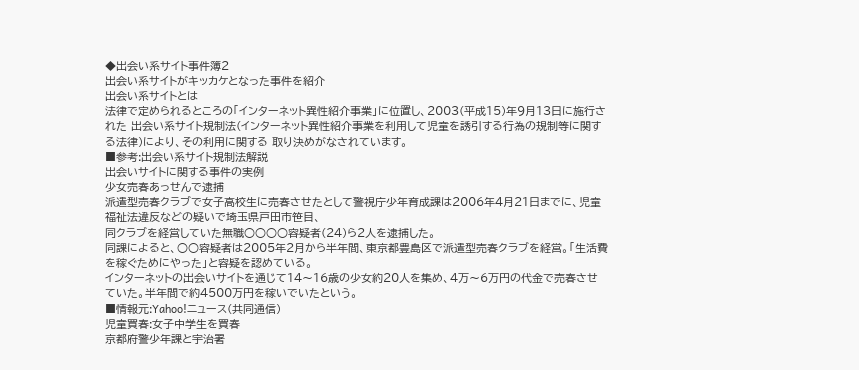◆出会い系サイト事件簿2
出会い系サイトがキッカケとなった事件を紹介
出会い系サイトとは
法律で定められるところの「インターネット異性紹介事業」に位置し、2003(平成15)年9月13日に施行された 出会い系サイト規制法(インターネット異性紹介事業を利用して児童を誘引する行為の規制等に関する法律)により、その利用に関する 取り決めがなされています。
■参考:出会い系サイト規制法解説
出会いサイトに関する事件の実例
少女売春あっせんで逮捕
派遣型売春クラブで女子高校生に売春させたとして警視庁少年育成課は2006年4月21日までに、児童福祉法違反などの疑いで埼玉県戸田市笹目、
同クラブを経営していた無職○○○○容疑者(24)ら2人を逮捕した。
同課によると、○○容疑者は2005年2月から半年間、東京都豊島区で派遣型売春クラブを経営。「生活費を稼ぐためにやった」と容疑を認めている。
インターネットの出会いサイトを通じて14〜16歳の少女約20人を集め、4万〜6万円の代金で売春させていた。半年間で約4500万円を稼いでいたという。
■情報元:Yahoo!ニュース(共同通信)
児童買春:女子中学生を買春
京都府警少年課と宇治署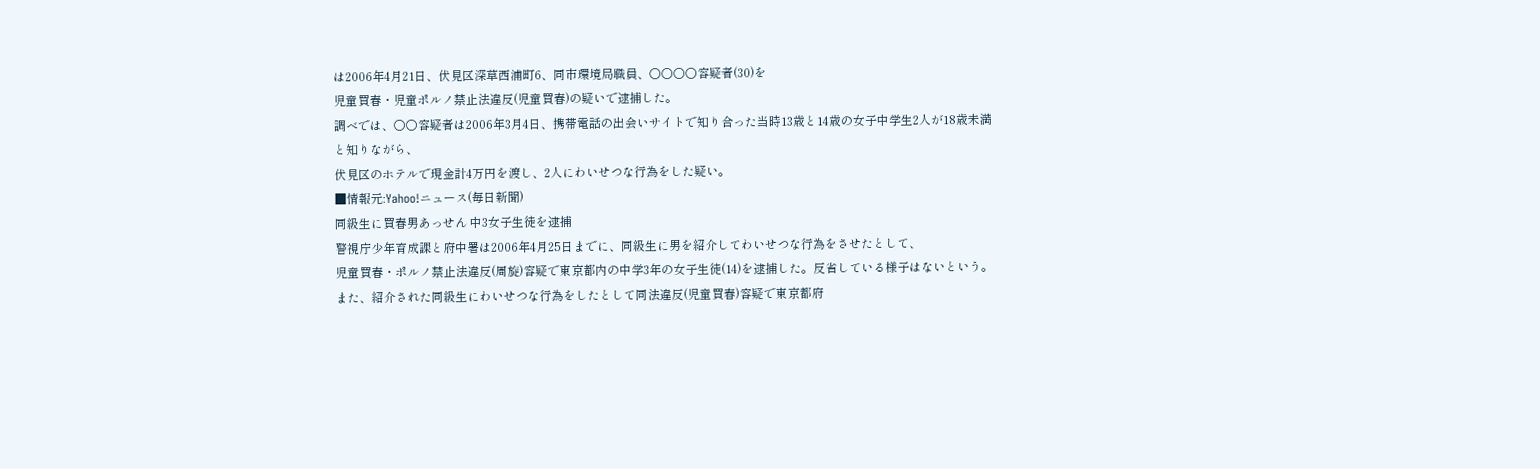は2006年4月21日、伏見区深草西浦町6、同市環境局職員、○○○○容疑者(30)を
児童買春・児童ポルノ禁止法違反(児童買春)の疑いで逮捕した。
調べでは、○○容疑者は2006年3月4日、携帯電話の出会いサイトで知り合った当時13歳と14歳の女子中学生2人が18歳未満と知りながら、
伏見区のホテルで現金計4万円を渡し、2人にわいせつな行為をした疑い。
■情報元:Yahoo!ニュース(毎日新聞)
同級生に買春男あっせん 中3女子生徒を逮捕
警視庁少年育成課と府中署は2006年4月25日までに、同級生に男を紹介してわいせつな行為をさせたとして、
児童買春・ポルノ禁止法違反(周旋)容疑で東京都内の中学3年の女子生徒(14)を逮捕した。反省している様子はないという。
また、紹介された同級生にわいせつな行為をしたとして同法違反(児童買春)容疑で東京都府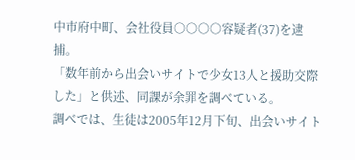中市府中町、会社役員○○○○容疑者(37)を逮捕。
「数年前から出会いサイトで少女13人と援助交際した」と供述、同課が余罪を調べている。
調べでは、生徒は2005年12月下旬、出会いサイト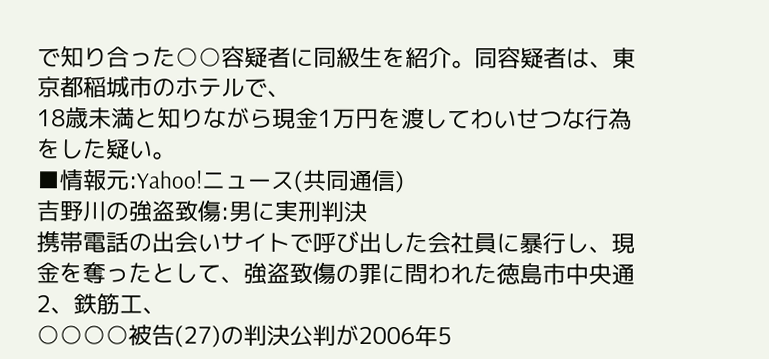で知り合った○○容疑者に同級生を紹介。同容疑者は、東京都稲城市のホテルで、
18歳未満と知りながら現金1万円を渡してわいせつな行為をした疑い。
■情報元:Yahoo!ニュース(共同通信)
吉野川の強盗致傷:男に実刑判決
携帯電話の出会いサイトで呼び出した会社員に暴行し、現金を奪ったとして、強盗致傷の罪に問われた徳島市中央通2、鉄筋工、
○○○○被告(27)の判決公判が2006年5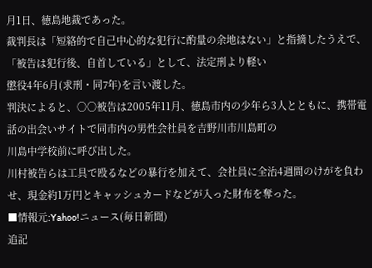月1日、徳島地裁であった。
裁判長は「短絡的で自己中心的な犯行に酌量の余地はない」と指摘したうえで、「被告は犯行後、自首している」として、法定刑より軽い
懲役4年6月(求刑・同7年)を言い渡した。
判決によると、○○被告は2005年11月、徳島市内の少年ら3人とともに、携帯電話の出会いサイトで同市内の男性会社員を吉野川市川島町の
川島中学校前に呼び出した。
川村被告らは工具で殴るなどの暴行を加えて、会社員に全治4週間のけがを負わせ、現金約1万円とキャッシュカードなどが入った財布を奪った。
■情報元:Yahoo!ニュース(毎日新聞)
追記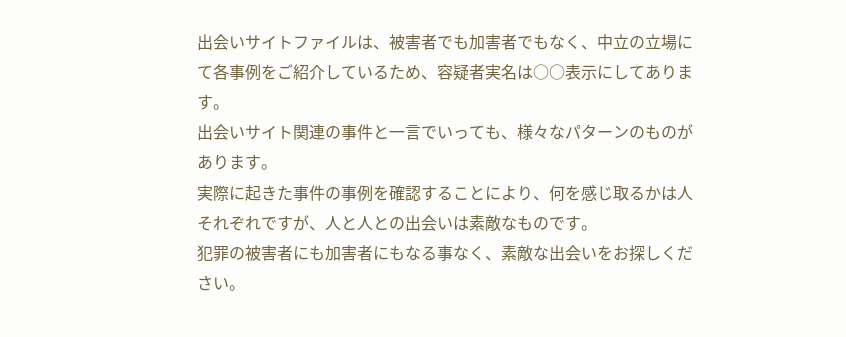出会いサイトファイルは、被害者でも加害者でもなく、中立の立場にて各事例をご紹介しているため、容疑者実名は○○表示にしてあります。
出会いサイト関連の事件と一言でいっても、様々なパターンのものがあります。
実際に起きた事件の事例を確認することにより、何を感じ取るかは人それぞれですが、人と人との出会いは素敵なものです。
犯罪の被害者にも加害者にもなる事なく、素敵な出会いをお探しください。